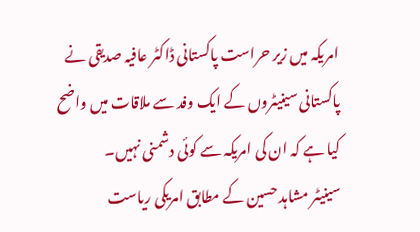امریکہ میں زیر حراست پاکستانی ڈاکٹر عافیہ صدیقی نے پاکستانی سینیٹروں کے ایک وفد سے ملاقات میں واضح کیا ہے کہ ان کی امریکہ سے کوئی دشمنی نہیں۔
سینیٹر مشاہد حسین کے مطابق امریکی ریاست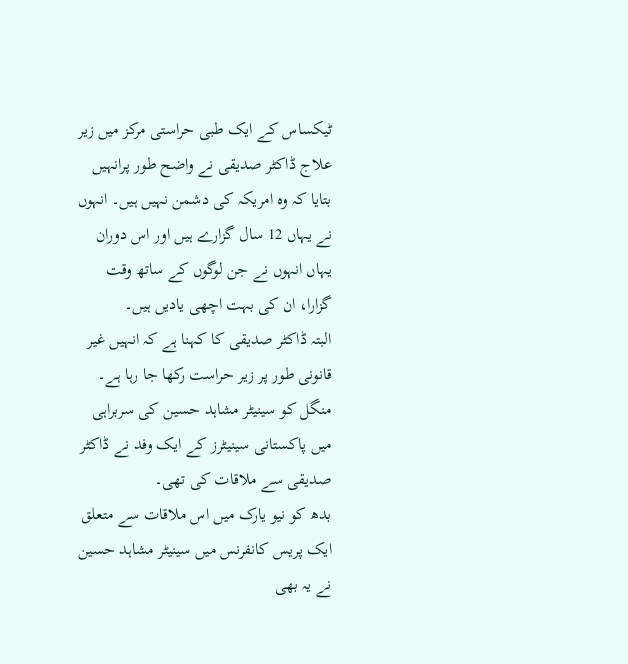ٹیکساس کے ایک طبی حراستی مرکز میں زیر علاج ڈاکٹر صدیقی نے واضح طور پرانہیں بتایا کہ وہ امریکہ کی دشمن نہیں ہیں۔ انہوں نے یہاں 12 سال گزارے ہیں اور اس دوران یہاں انہوں نے جن لوگوں کے ساتھ وقت گزارا، ان کی بہت اچھی یادیں ہیں۔
البتہ ڈاکٹر صدیقی کا کہنا ہے کہ انہیں غیر قانونی طور پر زیر حراست رکھا جا رہا ہے۔
منگل کو سینیٹر مشاہد حسین کی سربراہی میں پاکستانی سینیٹرز کے ایک وفد نے ڈاکٹر صدیقی سے ملاقات کی تھی۔
بدھ کو نیو یارک میں اس ملاقات سے متعلق ایک پریس کانفرنس میں سینیٹر مشاہد حسین نے یہ بھی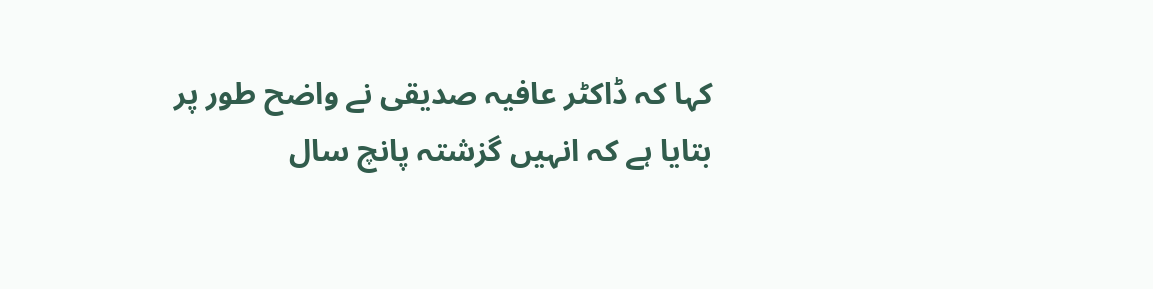کہا کہ ڈاکٹر عافیہ صدیقی نے واضح طور پر بتایا ہے کہ انہیں گزشتہ پانچ سال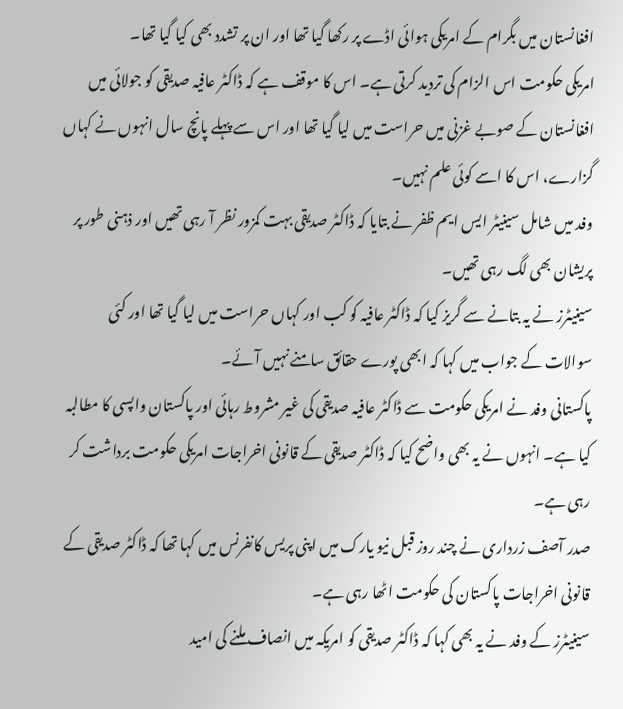افغانستان میں بگرام کے امریکی ہوائی اڈے پر رکھا گیا تھا اور ان پر تشدد بھی کیا گیا تھا۔
امریکی حکومت اس الزام کی تردید کرتی ہے۔ اس کا موقف ہے کہ ڈاکٹر عافیہ صدیقی کو جولائی میں افغانستان کے صوبے غزنی میں حراست میں لیا گیا تھا اور اس سے پہلے پانچ سال انہوں نے کہاں گزارے، اس کا اسے کوئی علم نہیں۔
وفد میں شامل سینیٹر ایس ایم ظفر نے بتایا کہ ڈاکٹر صدیقی بہت کمزور نظر آ رہی تھیں اور ذہنی طور پر پریشان بھی لگ رہی تھیں۔
سینیٹرز نے یہ بتانے سے گریز کیا کہ ڈاکٹر عافیہ کو کب اور کہاں حراست میں لیا گیا تھا اور کئی سوالات کے جواب میں کہا کہ ابھی پورے حقائق سامنے نہیں آئے۔
پاکستانی وفد نے امریکی حکومت سے ڈاکٹر عافیہ صدیقی کی غیر مشروط رہائی اور پاکستان واپسی کا مطالبہ کیا ہے۔ انہوں نے یہ بھی واضح کیا کہ ڈاکٹر صدیقی کے قانونی اخراجات امریکی حکومت برداشت کر رہی ہے۔
صدر آصف زرداری نے چند روز قبل نیو یارک میں اپنی پریس کانفرنس میں کہا تھا کہ ڈاکٹر صدیقی کے قانونی اخراجات پاکستان کی حکومت اٹھا رہی ہے۔
سینیٹرز کے وفد نے یہ بھی کہا کہ ڈاکٹر صدیقی کو امریکہ میں انصاف ملنے کی امید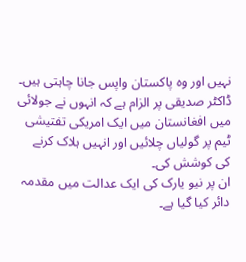نہیں اور وہ پاکستان واپس جانا چاہتی ہیں۔
ڈاکٹر صدیقی پر الزام ہے کہ انہوں نے جولائی میں افغانستان میں ایک امریکی تفتیشی ٹیم پر گولیاں چلائیں اور انہیں ہلاک کرنے کی کوشش کی۔
ان پر نیو یارک کی ایک عدالت میں مقدمہ دائر کیا گیا ہے۔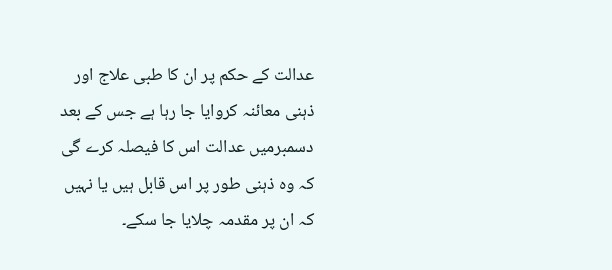عدالت کے حکم پر ان کا طبی علاج اور ذہنی معائنہ کروایا جا رہا ہے جس کے بعد دسمبرمیں عدالت اس کا فیصلہ کرے گی کہ وہ ذہنی طور پر اس قابل ہیں یا نہیں کہ ان پر مقدمہ چلایا جا سکے۔